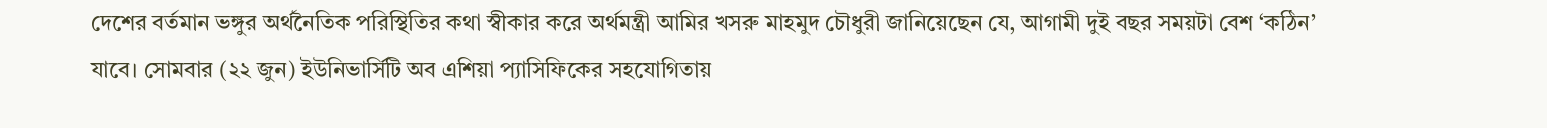দেশের বর্তমান ভঙ্গুর অর্থনৈতিক পরিস্থিতির কথা স্বীকার করে অর্থমন্ত্রী আমির খসরু মাহমুদ চৌধুরী জানিয়েছেন যে, আগামী দুই বছর সময়টা বেশ ‘কঠিন’ যাবে। সোমবার (২২ জুন) ইউনিভার্সিটি অব এশিয়া প্যাসিফিকের সহযোগিতায়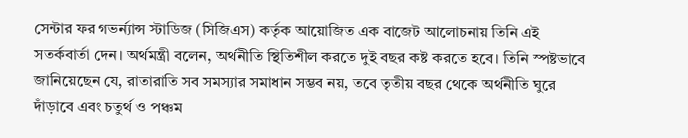সেন্টার ফর গভর্ন্যান্স স্টাডিজ (সিজিএস) কর্তৃক আয়োজিত এক বাজেট আলোচনায় তিনি এই সতর্কবার্তা দেন। অর্থমন্ত্রী বলেন, অর্থনীতি স্থিতিশীল করতে দুই বছর কষ্ট করতে হবে। তিনি স্পষ্টভাবে জানিয়েছেন যে, রাতারাতি সব সমস্যার সমাধান সম্ভব নয়, তবে তৃতীয় বছর থেকে অর্থনীতি ঘুরে দাঁড়াবে এবং চতুর্থ ও পঞ্চম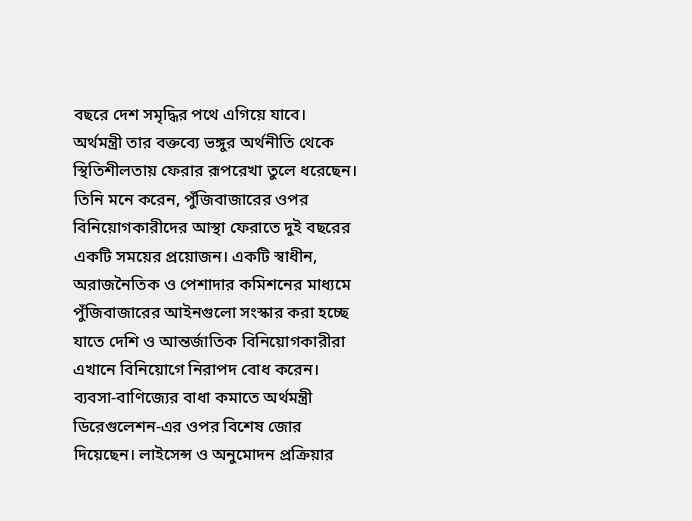বছরে দেশ সমৃদ্ধির পথে এগিয়ে যাবে।
অর্থমন্ত্রী তার বক্তব্যে ভঙ্গুর অর্থনীতি থেকে স্থিতিশীলতায় ফেরার রূপরেখা তুলে ধরেছেন। তিনি মনে করেন, পুঁজিবাজারের ওপর বিনিয়োগকারীদের আস্থা ফেরাতে দুই বছরের একটি সময়ের প্রয়োজন। একটি স্বাধীন, অরাজনৈতিক ও পেশাদার কমিশনের মাধ্যমে পুঁজিবাজারের আইনগুলো সংস্কার করা হচ্ছে যাতে দেশি ও আন্তর্জাতিক বিনিয়োগকারীরা এখানে বিনিয়োগে নিরাপদ বোধ করেন। ব্যবসা-বাণিজ্যের বাধা কমাতে অর্থমন্ত্রী ডিরেগুলেশন-এর ওপর বিশেষ জোর দিয়েছেন। লাইসেন্স ও অনুমোদন প্রক্রিয়ার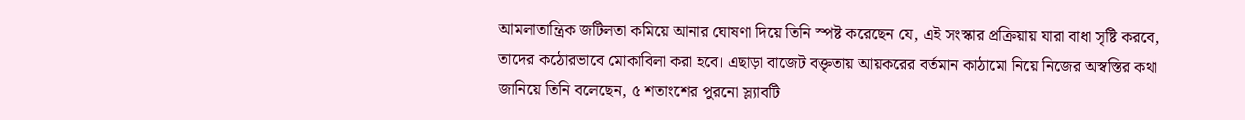আমলাতান্ত্রিক জটিলতা কমিয়ে আনার ঘোষণা দিয়ে তিনি স্পষ্ট করেছেন যে, এই সংস্কার প্রক্রিয়ায় যারা বাধা সৃষ্টি করবে, তাদের কঠোরভাবে মোকাবিলা করা হবে। এছাড়া বাজেট বক্তৃতায় আয়করের বর্তমান কাঠামো নিয়ে নিজের অস্বস্তির কথা জানিয়ে তিনি বলেছেন, ৫ শতাংশের পুরনো স্ল্যাবটি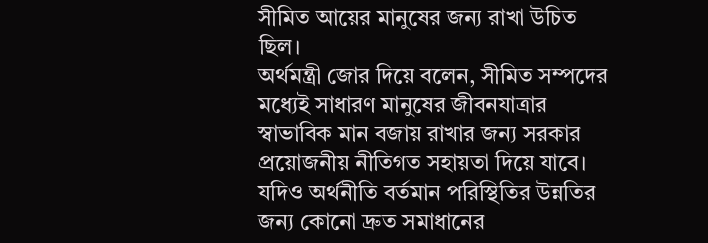সীমিত আয়ের মানুষের জন্য রাখা উচিত ছিল।
অর্থমন্ত্রী জোর দিয়ে বলেন, সীমিত সম্পদের মধ্যেই সাধারণ মানুষের জীবনযাত্রার স্বাভাবিক মান বজায় রাখার জন্য সরকার প্রয়োজনীয় নীতিগত সহায়তা দিয়ে যাবে। যদিও অর্থনীতি বর্তমান পরিস্থিতির উন্নতির জন্য কোনো দ্রুত সমাধানের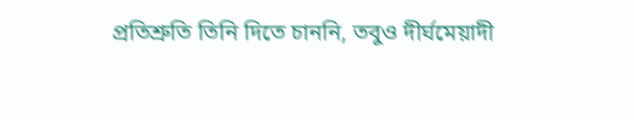প্রতিশ্রুতি তিনি দিতে চাননি, তবুও দীর্ঘমেয়াদী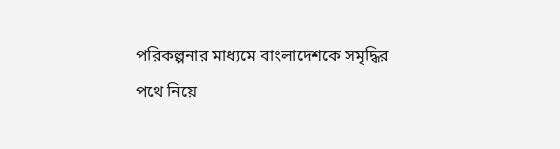পরিকল্পনার মাধ্যমে বাংলাদেশকে সমৃদ্ধির পথে নিয়ে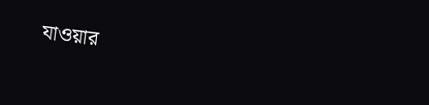যাওয়ার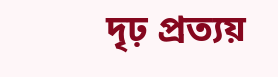দৃঢ় প্রত্যয়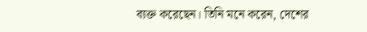ব্যক্ত করেছেন। তিনি মনে করেন, দেশের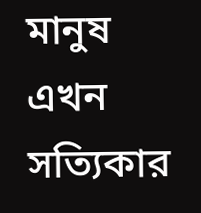মানুষ এখন সত্যিকার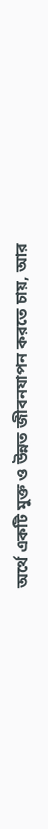অর্থে একটি মুক্ত ও উন্নত জীবনযাপন করতে চায়, আর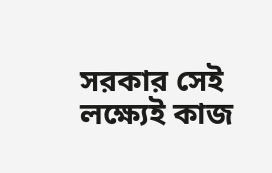সরকার সেই লক্ষ্যেই কাজ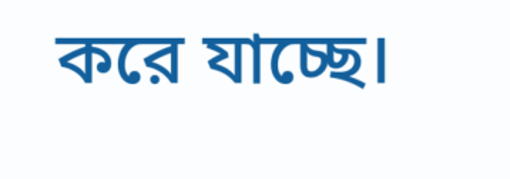করে যাচ্ছে।